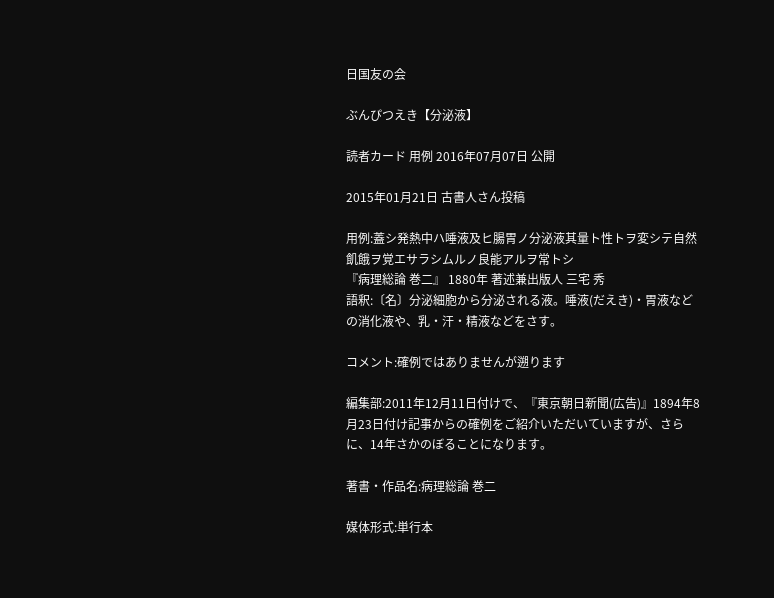日国友の会

ぶんぴつえき【分泌液】

読者カード 用例 2016年07月07日 公開

2015年01月21日 古書人さん投稿

用例:蓋シ発熱中ハ唾液及ヒ腸胃ノ分泌液其量ト性トヲ変シテ自然飢餓ヲ覚エサラシムルノ良能アルヲ常トシ
『病理総論 巻二』 1880年 著述兼出版人 三宅 秀
語釈:〔名〕分泌細胞から分泌される液。唾液(だえき)・胃液などの消化液や、乳・汗・精液などをさす。

コメント:確例ではありませんが遡ります

編集部:2011年12月11日付けで、『東京朝日新聞(広告)』1894年8月23日付け記事からの確例をご紹介いただいていますが、さらに、14年さかのぼることになります。

著書・作品名:病理総論 巻二

媒体形式:単行本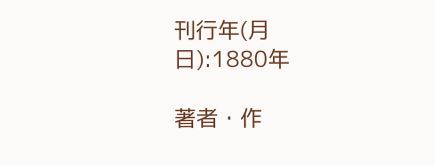刊行年(月日):1880年

著者・作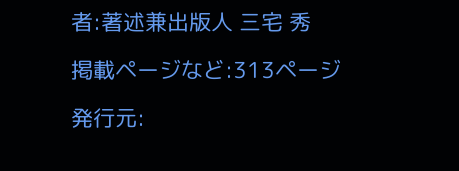者:著述兼出版人 三宅 秀

掲載ページなど:313ページ

発行元: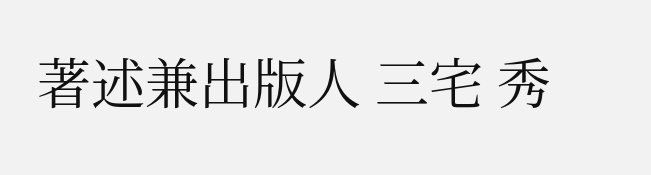著述兼出版人 三宅 秀